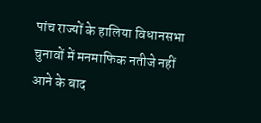पांच राज्यों के हालिया विधानसभा चुनावों में मनमाफिक नतीजे नहीं आने के बाद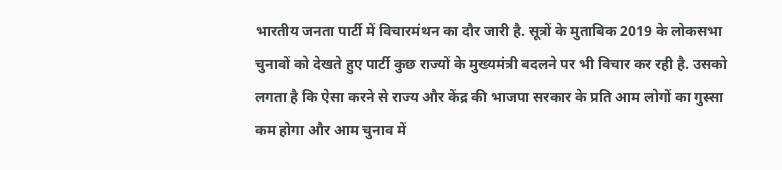भारतीय जनता पार्टी में विचारमंथन का दौर जारी है. सूत्रों के मुताबिक 2019 के लोकसभा चुनावों को देखते हुए पार्टी कुछ राज्यों के मुख्यमंत्री बदलने पर भी विचार कर रही है. उसको लगता है कि ऐसा करने से राज्य और केंद्र की भाजपा सरकार के प्रति आम लोगों का गुस्सा कम होगा और आम चुनाव में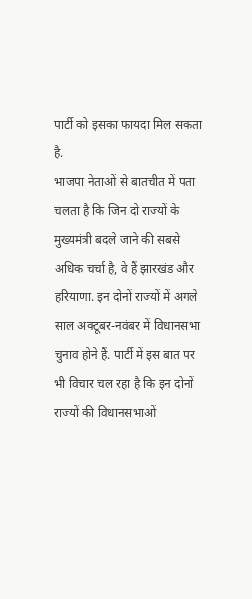पार्टी को इसका फायदा मिल सकता है.
भाजपा नेताओं से बातचीत में पता चलता है कि जिन दो राज्यों के मुख्यमंत्री बदले जाने की सबसे अधिक चर्चा है, वे हैं झारखंड और हरियाणा. इन दोनों राज्यों में अगले साल अक्टूबर-नवंबर में विधानसभा चुनाव होने हैं. पार्टी में इस बात पर भी विचार चल रहा है कि इन दोनों राज्यों की विधानसभाओं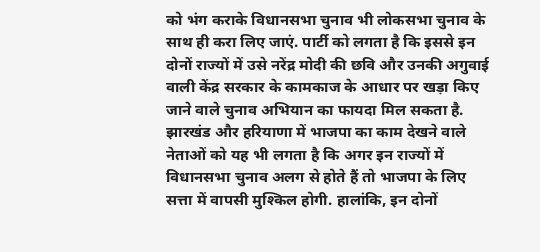को भंग कराके विधानसभा चुनाव भी लोकसभा चुनाव के साथ ही करा लिए जाएं. पार्टी को लगता है कि इससे इन दोनों राज्यों में उसे नरेंद्र मोदी की छवि और उनकी अगुवाई वाली केंद्र सरकार के कामकाज के आधार पर खड़ा किए जाने वाले चुनाव अभियान का फायदा मिल सकता है.
झारखंड और हरियाणा में भाजपा का काम देखने वाले नेताओं को यह भी लगता है कि अगर इन राज्यों में विधानसभा चुनाव अलग से होते हैं तो भाजपा के लिए सत्ता में वापसी मुश्किल होगी. हालांकि, इन दोनों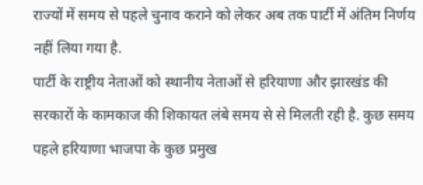राज्यों में समय से पहले चुनाव कराने को लेकर अब तक पार्टी में अंतिम निर्णय नहीं लिया गया है.
पार्टी के राष्ट्रीय नेताओं को स्थानीय नेताओं से हरियाणा और झारखंड की सरकारों के कामकाज की शिकायत लंबे समय से से मिलती रही है. कुछ समय पहले हरियाणा भाजपा के कुछ प्रमुख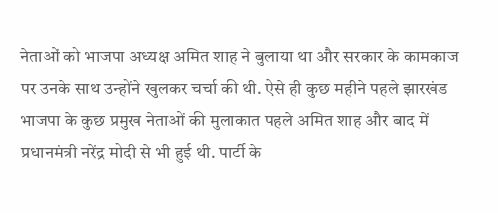नेताओं को भाजपा अध्यक्ष अमित शाह ने बुलाया था और सरकार के कामकाज पर उनके साथ उन्होंने खुलकर चर्चा की थी. ऐसे ही कुछ महीने पहले झारखंड भाजपा के कुछ प्रमुख नेताओं की मुलाकात पहले अमित शाह और बाद में प्रधानमंत्री नरेंद्र मोदी से भी हुई थी. पार्टी के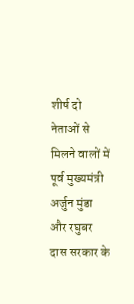शीर्ष दो नेताओं से मिलने वालों में पूर्व मुख्यमंत्री अर्जुन मुंडा और रघुबर दास सरकार के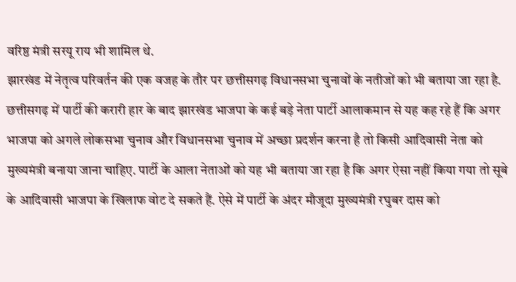वरिष्ठ मंत्री सरयू राय भी शामिल थे.
झारखंड में नेतृत्व परिवर्तन की एक वजह के तौर पर छत्तीसगढ़ विधानसभा चुनावों के नतीजों को भी बताया जा रहा है. छत्तीसगढ़ में पार्टी की करारी हार के बाद झारखंड भाजपा के कई बड़े नेता पार्टी आलाकमान से यह कह रहे हैं कि अगर भाजपा को अगले लोकसभा चुनाव और विधानसभा चुनाव में अच्छा प्रदर्शन करना है तो किसी आदिवासी नेता को मुख्यमंत्री बनाया जाना चाहिए. पार्टी के आला नेताओं को यह भी बताया जा रहा है कि अगर ऐसा नहीं किया गया तो सूबे के आदिवासी भाजपा के खिलाफ वोट दे सकते हैं. ऐसे में पार्टी के अंदर मौजूदा मुख्यमंत्री रघुबर दास को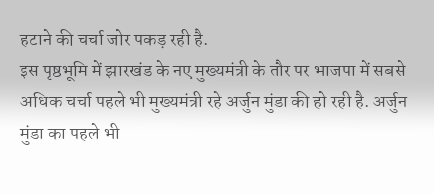हटाने की चर्चा जोर पकड़ रही है.
इस पृष्ठभूमि में झारखंड के नए मुख्यमंत्री के तौर पर भाजपा में सबसे अधिक चर्चा पहले भी मुख्यमंत्री रहे अर्जुन मुंडा की हो रही है. अर्जुन मुंडा का पहले भी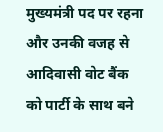मुख्यमंत्री पद पर रहना और उनकी वजह से आदिवासी वोट बैंक को पार्टी के साथ बने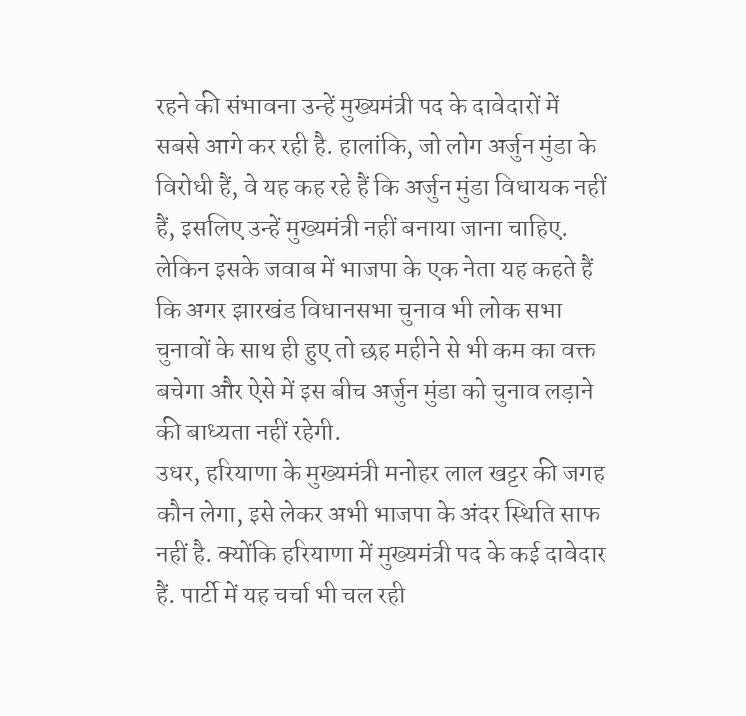रहने की संभावना उन्हें मुख्यमंत्री पद के दावेदारों में सबसे आगे कर रही है. हालांकि, जो लोग अर्जुन मुंडा के विरोधी हैं, वे यह कह रहे हैं कि अर्जुन मुंडा विधायक नहीं हैं, इसलिए उन्हें मुख्यमंत्री नहीं बनाया जाना चाहिए. लेकिन इसके जवाब में भाजपा के एक नेता यह कहते हैं कि अगर झारखंड विधानसभा चुनाव भी लोक सभा चुनावों के साथ ही हुए तो छह महीने से भी कम का वक्त बचेगा और ऐसे में इस बीच अर्जुन मुंडा को चुनाव लड़ाने की बाध्यता नहीं रहेगी.
उधर, हरियाणा के मुख्यमंत्री मनोहर लाल खट्टर की जगह कौन लेगा, इसे लेकर अभी भाजपा के अंदर स्थिति साफ नहीं है. क्योंकि हरियाणा में मुख्यमंत्री पद के कई दावेदार हैं. पार्टी में यह चर्चा भी चल रही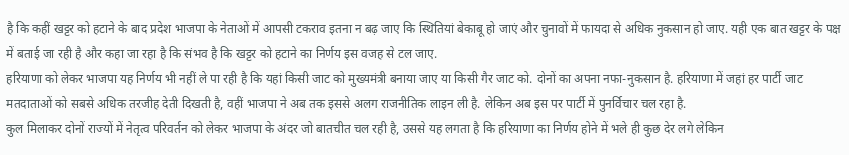है कि कहीं खट्टर को हटाने के बाद प्रदेश भाजपा के नेताओं में आपसी टकराव इतना न बढ़ जाए कि स्थितियां बेकाबू हो जाएं और चुनावों में फायदा से अधिक नुकसान हो जाए. यही एक बात खट्टर के पक्ष में बताई जा रही है और कहा जा रहा है कि संभव है कि खट्टर को हटाने का निर्णय इस वजह से टल जाए.
हरियाणा को लेकर भाजपा यह निर्णय भी नहीं ले पा रही है कि यहां किसी जाट को मुख्यमंत्री बनाया जाए या किसी गैर जाट को. दोनों का अपना नफा-नुकसान है. हरियाणा में जहां हर पार्टी जाट मतदाताओं को सबसे अधिक तरजीह देती दिखती है, वहीं भाजपा ने अब तक इससे अलग राजनीतिक लाइन ली है. लेकिन अब इस पर पार्टी में पुनर्विचार चल रहा है.
कुल मिलाकर दोनों राज्यों में नेतृत्व परिवर्तन को लेकर भाजपा के अंदर जो बातचीत चल रही है, उससे यह लगता है कि हरियाणा का निर्णय होने में भले ही कुछ देर लगे लेकिन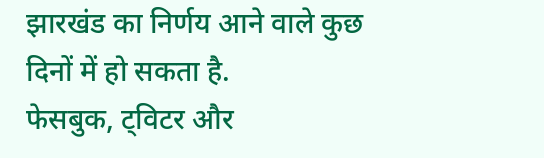झारखंड का निर्णय आने वाले कुछ दिनों में हो सकता है.
फेसबुक, ट्विटर और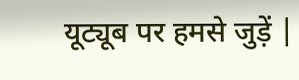यूट्यूब पर हमसे जुड़ें |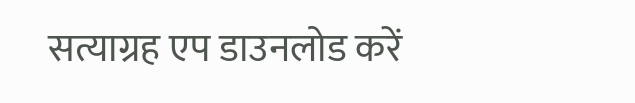सत्याग्रह एप डाउनलोड करें